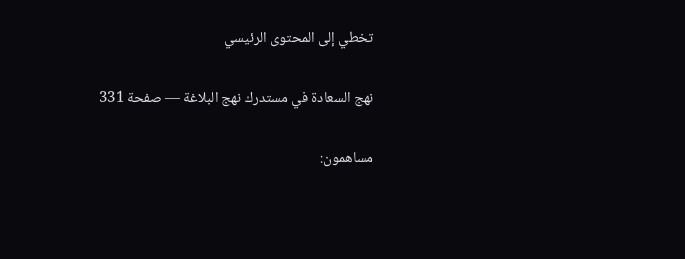تخطي إلى المحتوى الرئيسي

نهج السعادة في مستدرك نهج البلاغة — صفحة 331

مساهمون: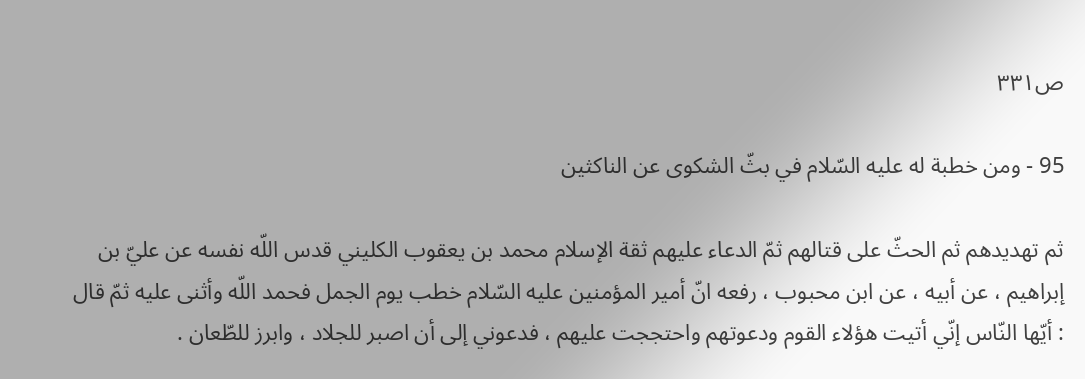ص٣٣١

95 - ومن خطبة له عليه السّلام في بثّ الشكوى عن الناكثين

ثم تهديدهم ثم الحثّ على قتالهم ثمّ الدعاء عليهم ثقة الإسلام محمد بن يعقوب الكليني قدس اللّه نفسه عن عليّ بن إبراهيم ، عن أبيه ، عن ابن محبوب ، رفعه انّ أمير المؤمنين عليه السّلام خطب يوم الجمل فحمد اللّه وأثنى عليه ثمّ قال : أيّها النّاس إنّي أتيت هؤلاء القوم ودعوتهم واحتججت عليهم ، فدعوني إلى أن اصبر للجلاد ، وابرز للطّعان .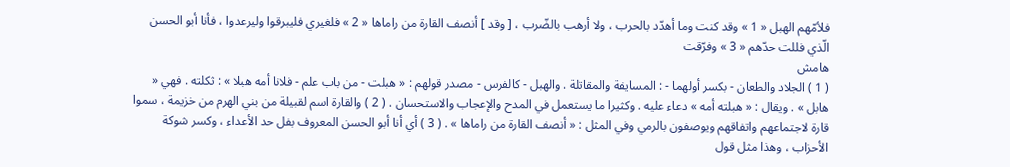فلأمّهم الهبل « 1 » وقد كنت وما أهدّد بالحرب ، ولا أرهب بالضّرب ، [ وقد ] أنصف القارة من راماها « 2 » فلغيري فليبرقوا وليرعدوا ، فأنا أبو الحسن الّذي فللت حدّهم « 3 » وفرّقت
هامش
( 1 ) الجلاد والطعان - بكسر أولهما - : المسايفة والمقاتلة . والهبل - كالفرس - مصدر قولهم : « هبلت - من باب علم - فلانا أمه هبلا » : ثكلته . فهي « هابل » . ويقال : « هبلته أمه » دعاء عليه . وكثيرا ما يستعمل في المدح والإعجاب والاستحسان . ( 2 ) والقارة اسم لقبيلة من بني الهرم من خزيمة ، سموا قارة لاجتماعهم واتفاقهم ويوصفون بالرمي وفي المثل : « أنصف القارة من راماها » . ( 3 ) أي أنا أبو الحسن المعروف بفل حد الأعداء ، وكسر شوكة الأحزاب ، وهذا مثل قول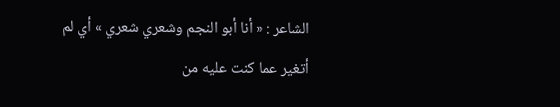الشاعر : « أنا أبو النجم وشعري شعري » أي لم أتغير عما كنت عليه من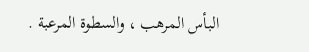البأس المرهب ، والسطوة المرعبة .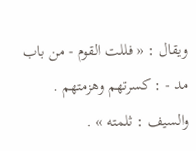ويقال : « فللت القوم - من باب مد - : كسرتهم وهزمتهم . والسيف : ثلمته » .